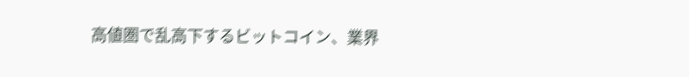高値圏で乱高下するビットコイン、業界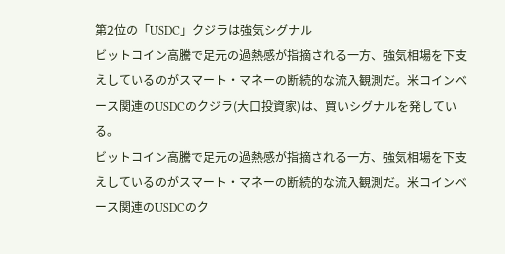第2位の「USDC」クジラは強気シグナル
ビットコイン高騰で足元の過熱感が指摘される一方、強気相場を下支えしているのがスマート・マネーの断続的な流入観測だ。米コインベース関連のUSDCのクジラ(大口投資家)は、買いシグナルを発している。
ビットコイン高騰で足元の過熱感が指摘される一方、強気相場を下支えしているのがスマート・マネーの断続的な流入観測だ。米コインベース関連のUSDCのク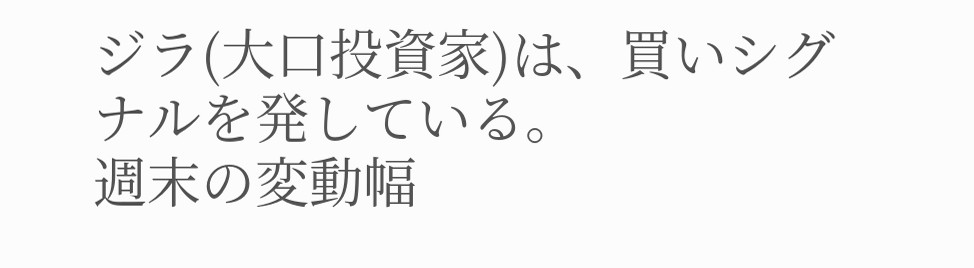ジラ(大口投資家)は、買いシグナルを発している。
週末の変動幅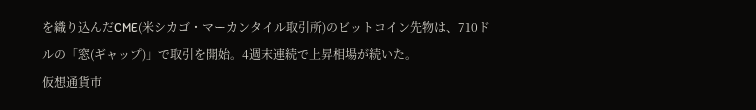を織り込んだCME(米シカゴ・マーカンタイル取引所)のビットコイン先物は、710ドルの「窓(ギャップ)」で取引を開始。4週末連続で上昇相場が続いた。
仮想通貨市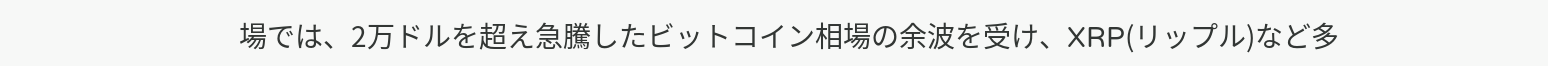場では、2万ドルを超え急騰したビットコイン相場の余波を受け、XRP(リップル)など多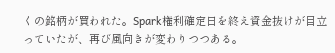くの銘柄が買われた。Spark権利確定日を終え資金抜けが目立っていたが、再び風向きが変わりつつある。